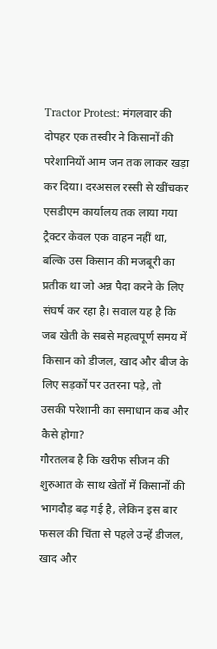Tractor Protest: मंगलवार की दोपहर एक तस्वीर ने किसानों की परेशानियों आम जन तक लाकर खड़ा कर दिया। दरअसल रस्सी से खींचकर एसडीएम कार्यालय तक लाया गया ट्रैक्टर केवल एक वाहन नहीं था, बल्कि उस किसान की मजबूरी का प्रतीक था जो अन्न पैदा करने के लिए संघर्ष कर रहा है। सवाल यह है कि जब खेती के सबसे महत्वपूर्ण समय में किसान को डीजल, खाद और बीज के लिए सड़कों पर उतरना पड़े, तो उसकी परेशानी का समाधान कब और कैसे होगा?
गौरतलब है कि खरीफ सीजन की शुरुआत के साथ खेतों में किसानों की भागदौड़ बढ़ गई है, लेकिन इस बार फसल की चिंता से पहले उन्हें डीजल, खाद और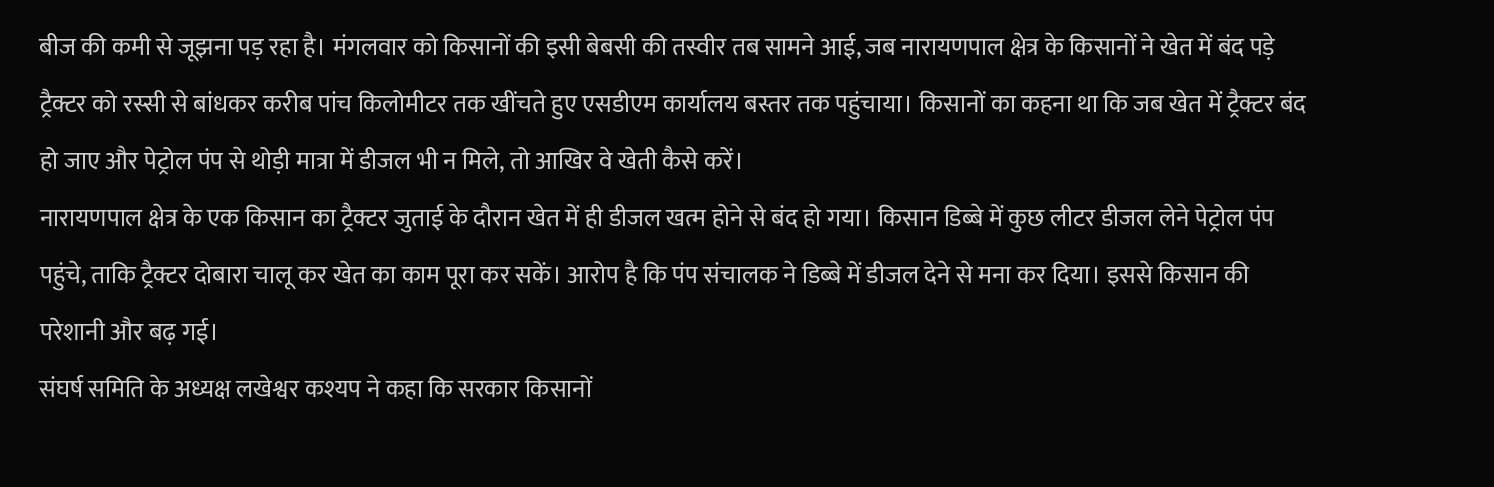बीज की कमी से जूझना पड़ रहा है। मंगलवार को किसानों की इसी बेबसी की तस्वीर तब सामने आई, जब नारायणपाल क्षेत्र के किसानों ने खेत में बंद पड़े ट्रैक्टर को रस्सी से बांधकर करीब पांच किलोमीटर तक खींचते हुए एसडीएम कार्यालय बस्तर तक पहुंचाया। किसानों का कहना था कि जब खेत में ट्रैक्टर बंद हो जाए और पेट्रोल पंप से थोड़ी मात्रा में डीजल भी न मिले, तो आखिर वे खेती कैसे करें।
नारायणपाल क्षेत्र के एक किसान का ट्रैक्टर जुताई के दौरान खेत में ही डीजल खत्म होने से बंद हो गया। किसान डिब्बे में कुछ लीटर डीजल लेने पेट्रोल पंप पहुंचे, ताकि ट्रैक्टर दोबारा चालू कर खेत का काम पूरा कर सकें। आरोप है कि पंप संचालक ने डिब्बे में डीजल देने से मना कर दिया। इससे किसान की परेशानी और बढ़ गई।
संघर्ष समिति के अध्यक्ष लखेश्वर कश्यप ने कहा कि सरकार किसानों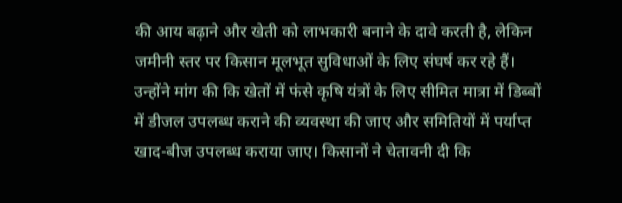की आय बढ़ाने और खेती को लाभकारी बनाने के दावे करती है, लेकिन जमीनी स्तर पर किसान मूलभूत सुविधाओं के लिए संघर्ष कर रहे हैं। उन्होंने मांग की कि खेतों में फंसे कृषि यंत्रों के लिए सीमित मात्रा में डिब्बों में डीजल उपलब्ध कराने की व्यवस्था की जाए और समितियों में पर्याप्त खाद-बीज उपलब्ध कराया जाए। किसानों ने चेतावनी दी कि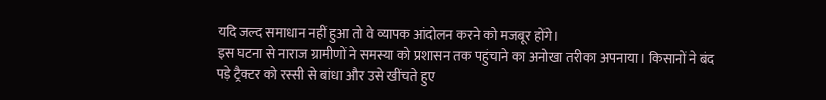यदि जल्द समाधान नहीं हुआ तो वे व्यापक आंदोलन करने को मजबूर होंगे।
इस घटना से नाराज ग्रामीणों ने समस्या को प्रशासन तक पहुंचाने का अनोखा तरीका अपनाया। किसानों ने बंद पड़े ट्रैक्टर को रस्सी से बांधा और उसे खींचते हुए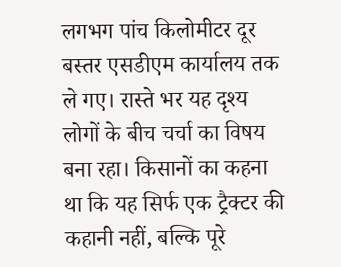लगभग पांच किलोमीटर दूर बस्तर एसडीएम कार्यालय तक ले गए। रास्ते भर यह दृश्य लोगों के बीच चर्चा का विषय बना रहा। किसानों का कहना था कि यह सिर्फ एक ट्रैक्टर की कहानी नहीं, बल्कि पूरे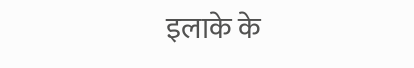इलाके के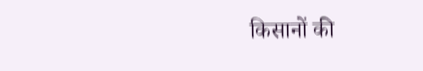किसानों की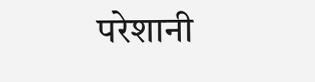परेशानी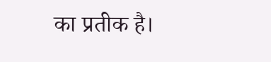का प्रतीक है।